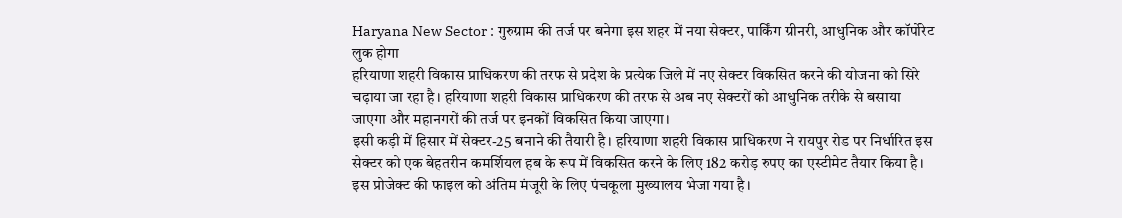Haryana New Sector : गुरुग्राम की तर्ज पर बनेगा इस शहर में नया सेक्टर, पार्किंग ग्रीनरी, आधुनिक और कॉर्पोरेट लुक होगा
हरियाणा शहरी विकास प्राधिकरण की तरफ से प्रदेश के प्रत्येक जिले में नए सेक्टर विकसित करने की योजना को सिरे चढ़ाया जा रहा है। हरियाणा शहरी विकास प्राधिकरण की तरफ से अब नए सेक्टरों को आधुनिक तरीके से बसाया जाएगा और महानगरों की तर्ज पर इनकों विकसित किया जाएगा।
इसी कड़ी में हिसार में सेक्टर-25 बनाने की तैयारी है। हरियाणा शहरी विकास प्राधिकरण ने रायपुर रोड पर निर्धारित इस सेक्टर को एक बेहतरीन कमर्शियल हब के रूप में विकसित करने के लिए 182 करोड़ रुपए का एस्टीमेट तैयार किया है। इस प्रोजेक्ट की फाइल को अंतिम मंजूरी के लिए पंचकूला मुख्यालय भेजा गया है।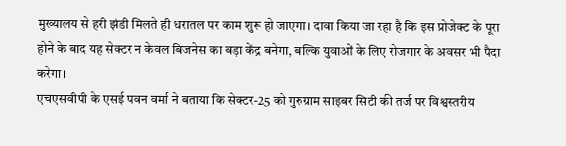मुख्यालय से हरी झंडी मिलते ही धरातल पर काम शुरू हो जाएगा। दावा किया जा रहा है कि इस प्रोजेक्ट के पूरा होने के बाद यह सेक्टर न केवल बिजनेस का बड़ा केंद्र बनेगा, बल्कि युवाओं के लिए रोजगार के अवसर भी पैदा करेगा।
एचएसवीपी के एसई पवन वर्मा ने बताया कि सेक्टर-25 को गुरुग्राम साइबर सिटी की तर्ज पर विश्वस्तरीय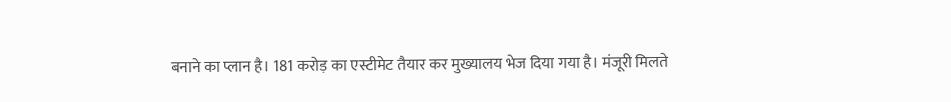बनाने का प्लान है। 181 करोड़ का एस्टीमेट तैयार कर मुख्यालय भेज दिया गया है। मंजूरी मिलते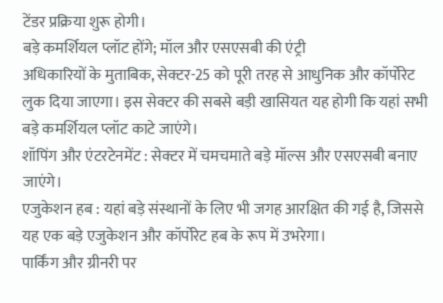टेंडर प्रक्रिया शुरू होगी।
बड़े कमर्शियल प्लॉट होंगे; मॉल और एसएसबी की एंट्री
अधिकारियों के मुताबिक, सेक्टर-25 को पूरी तरह से आधुनिक और कॉर्पोरेट लुक दिया जाएगा। इस सेक्टर की सबसे बड़ी खासियत यह होगी कि यहां सभी बड़े कमर्शियल प्लॉट काटे जाएंगे।
शॉपिंग और एंटरटेनमेंट : सेक्टर में चमचमाते बड़े मॉल्स और एसएसबी बनाए जाएंगे।
एजुकेशन हब : यहां बड़े संस्थानों के लिए भी जगह आरक्षित की गई है, जिससे यह एक बड़े एजुकेशन और कॉर्पोरेट हब के रूप में उभरेगा।
पार्किंग और ग्रीनरी पर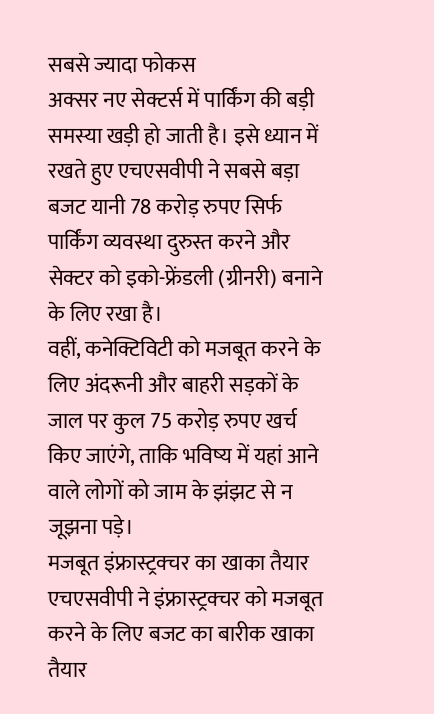सबसे ज्यादा फोकस
अक्सर नए सेक्टर्स में पार्किंग की बड़ी समस्या खड़ी हो जाती है। इसे ध्यान में रखते हुए एचएसवीपी ने सबसे बड़ा बजट यानी 78 करोड़ रुपए सिर्फ पार्किंग व्यवस्था दुरुस्त करने और सेक्टर को इको-फ्रेंडली (ग्रीनरी) बनाने के लिए रखा है।
वहीं, कनेक्टिविटी को मजबूत करने के लिए अंदरूनी और बाहरी सड़कों के जाल पर कुल 75 करोड़ रुपए खर्च किए जाएंगे, ताकि भविष्य में यहां आने वाले लोगों को जाम के झंझट से न जूझना पड़े।
मजबूत इंफ्रास्ट्रक्चर का खाका तैयार
एचएसवीपी ने इंफ्रास्ट्रक्चर को मजबूत करने के लिए बजट का बारीक खाका तैयार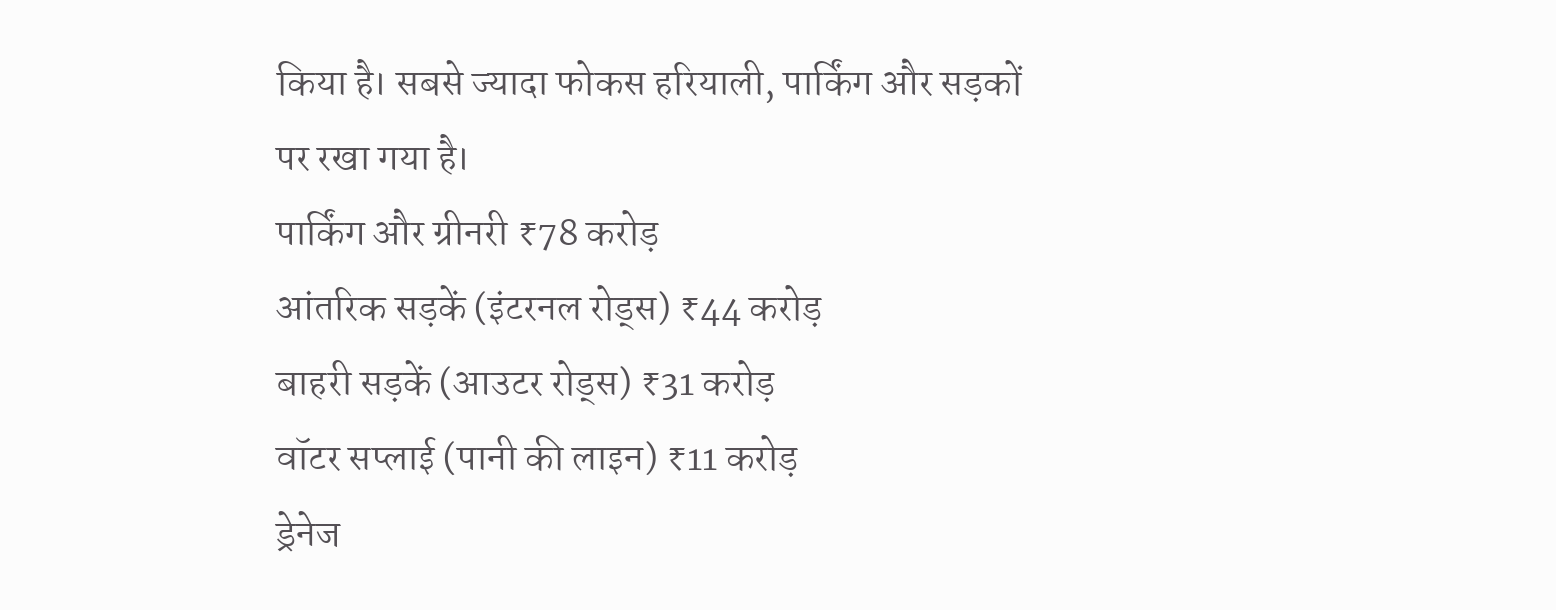किया है। सबसे ज्यादा फोकस हरियाली, पार्किंग और सड़कों पर रखा गया है।
पार्किंग और ग्रीनरी ₹78 करोड़
आंतरिक सड़कें (इंटरनल रोड्स) ₹44 करोड़
बाहरी सड़कें (आउटर रोड्स) ₹31 करोड़
वॉटर सप्लाई (पानी की लाइन) ₹11 करोड़
ड्रेनेज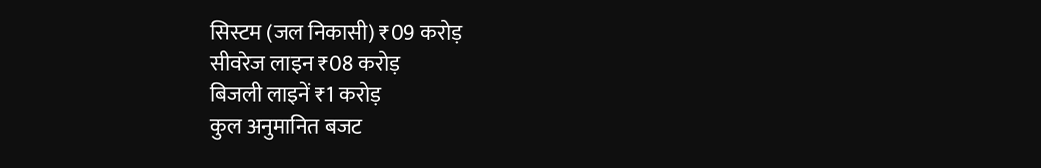सिस्टम (जल निकासी) ₹09 करोड़
सीवरेज लाइन ₹08 करोड़
बिजली लाइनें ₹1 करोड़
कुल अनुमानित बजट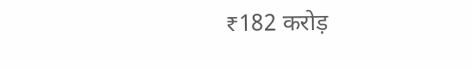₹182 करोड़